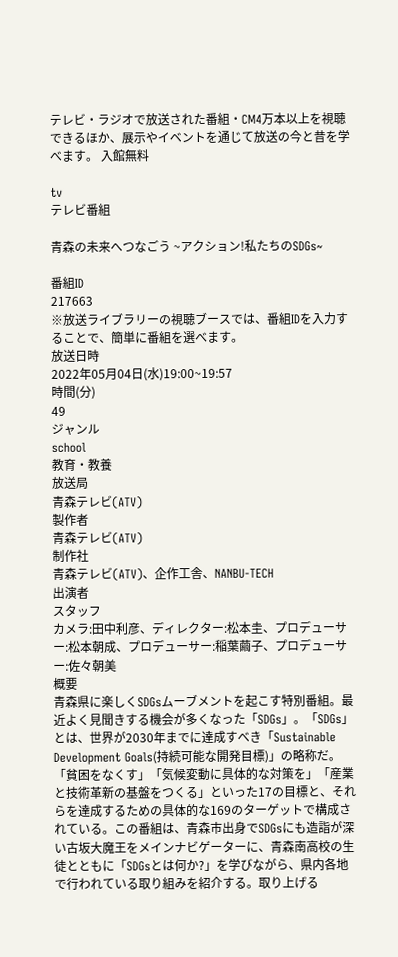テレビ・ラジオで放送された番組・CM4万本以上を視聴できるほか、展示やイベントを通じて放送の今と昔を学べます。 入館無料

tv
テレビ番組

青森の未来へつなごう ~アクション!私たちのSDGs~

番組ID
217663
※放送ライブラリーの視聴ブースでは、番組IDを入力することで、簡単に番組を選べます。
放送日時
2022年05月04日(水)19:00~19:57
時間(分)
49
ジャンル
school
教育・教養
放送局
青森テレビ(ATV)
製作者
青森テレビ(ATV)
制作社
青森テレビ(ATV)、企作工舎、NANBU-TECH
出演者
スタッフ
カメラ:田中利彦、ディレクター:松本圭、プロデューサー:松本朝成、プロデューサー:稲葉繭子、プロデューサー:佐々朝美
概要
青森県に楽しくSDGsムーブメントを起こす特別番組。最近よく見聞きする機会が多くなった「SDGs」。「SDGs」とは、世界が2030年までに達成すべき「Sustainable Development Goals(持続可能な開発目標)」の略称だ。「貧困をなくす」「気候変動に具体的な対策を」「産業と技術革新の基盤をつくる」といった17の目標と、それらを達成するための具体的な169のターゲットで構成されている。この番組は、青森市出身でSDGsにも造詣が深い古坂大魔王をメインナビゲーターに、青森南高校の生徒とともに「SDGsとは何か?」を学びながら、県内各地で行われている取り組みを紹介する。取り上げる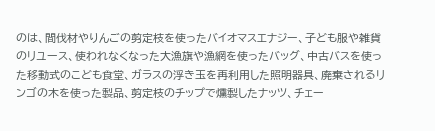のは、間伐材やりんごの剪定枝を使ったバイオマスエナジー、子ども服や雑貨のリユース、使われなくなった大漁旗や漁網を使ったバッグ、中古バスを使った移動式のこども食堂、ガラスの浮き玉を再利用した照明器具、廃棄されるリンゴの木を使った製品、剪定枝のチップで燻製したナッツ、チェー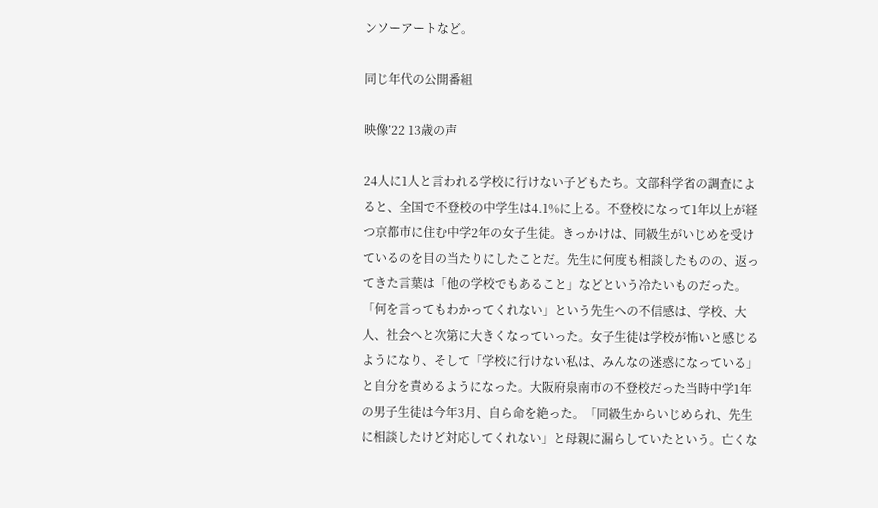ンソーアートなど。

同じ年代の公開番組

映像’22 13歳の声

24人に1人と言われる学校に行けない子どもたち。文部科学省の調査によると、全国で不登校の中学生は4.1%に上る。不登校になって1年以上が経つ京都市に住む中学2年の女子生徒。きっかけは、同級生がいじめを受けているのを目の当たりにしたことだ。先生に何度も相談したものの、返ってきた言葉は「他の学校でもあること」などという冷たいものだった。「何を言ってもわかってくれない」という先生への不信感は、学校、大人、社会へと次第に大きくなっていった。女子生徒は学校が怖いと感じるようになり、そして「学校に行けない私は、みんなの迷惑になっている」と自分を責めるようになった。大阪府泉南市の不登校だった当時中学1年の男子生徒は今年3月、自ら命を絶った。「同級生からいじめられ、先生に相談したけど対応してくれない」と母親に漏らしていたという。亡くな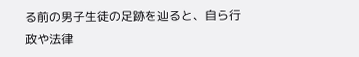る前の男子生徒の足跡を辿ると、自ら行政や法律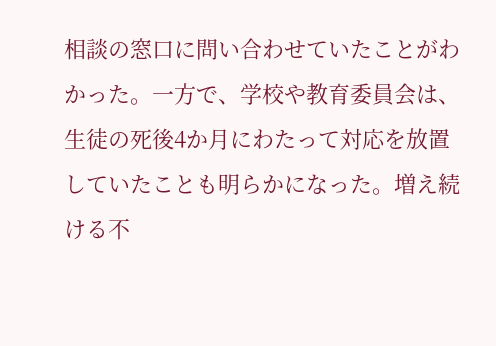相談の窓口に問い合わせていたことがわかった。一方で、学校や教育委員会は、生徒の死後4か月にわたって対応を放置していたことも明らかになった。増え続ける不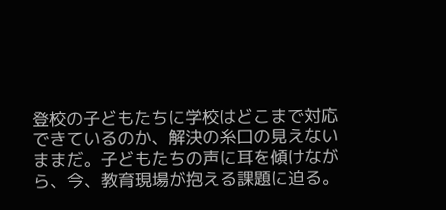登校の子どもたちに学校はどこまで対応できているのか、解決の糸口の見えないままだ。子どもたちの声に耳を傾けながら、今、教育現場が抱える課題に迫る。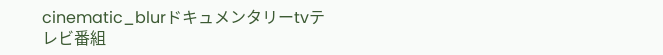cinematic_blurドキュメンタリーtvテレビ番組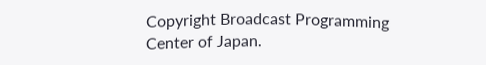Copyright Broadcast Programming Center of Japan.